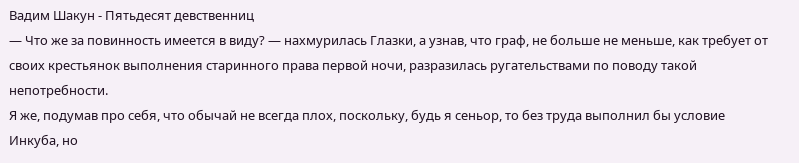Вадим Шакун - Пятьдесят девственниц
— Что же за повинность имеется в виду? — нахмурилась Глазки, а узнав, что граф, не больше не меньше, как требует от своих крестьянок выполнения старинного права первой ночи, разразилась ругательствами по поводу такой непотребности.
Я же, подумав про себя, что обычай не всегда плох, поскольку, будь я сеньор, то без труда выполнил бы условие Инкуба, но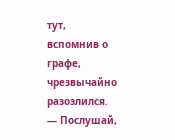тут, вспомнив о графе, чрезвычайно разозлился.
— Послушай,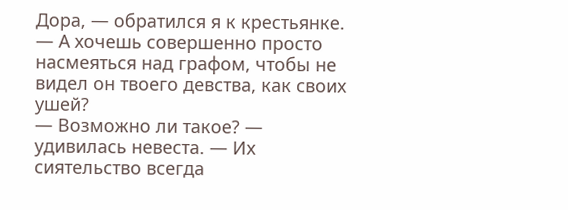Дора, — обратился я к крестьянке. — А хочешь совершенно просто насмеяться над графом, чтобы не видел он твоего девства, как своих ушей?
— Возможно ли такое? — удивилась невеста. — Их сиятельство всегда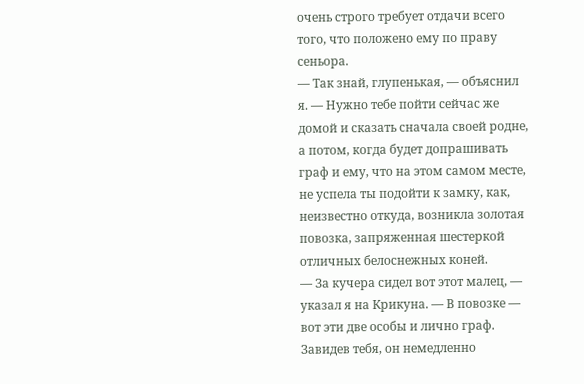очень строго требует отдачи всего того, что положено ему по праву сеньора.
— Так знай, глупенькая, — объяснил я. — Нужно тебе пойти сейчас же домой и сказать сначала своей родне, а потом, когда будет допрашивать граф и ему, что на этом самом месте, не успела ты подойти к замку, как, неизвестно откуда, возникла золотая повозка, запряженная шестеркой отличных белоснежных коней.
— За кучера сидел вот этот малец, — указал я на Крикуна. — В повозке — вот эти две особы и лично граф. Завидев тебя, он немедленно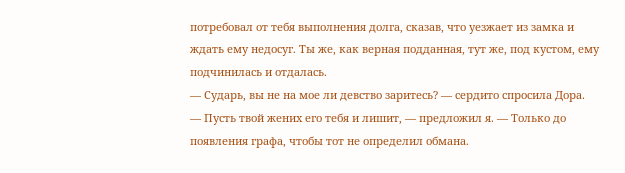потребовал от тебя выполнения долга, сказав, что уезжает из замка и ждать ему недосуг. Ты же, как верная подданная, тут же, под кустом, ему подчинилась и отдалась.
— Сударь, вы не на мое ли девство заритесь? — сердито спросила Дора.
— Пусть твой жених его тебя и лишит, — предложил я. — Только до появления графа, чтобы тот не определил обмана.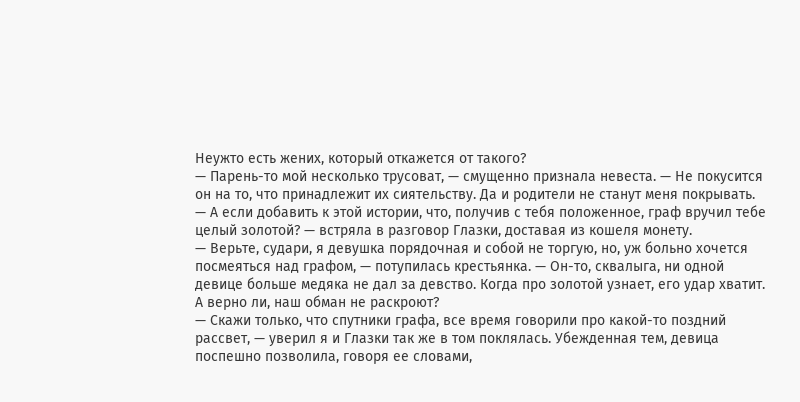Неужто есть жених, который откажется от такого?
— Парень-то мой несколько трусоват, — смущенно признала невеста. — Не покусится он на то, что принадлежит их сиятельству. Да и родители не станут меня покрывать.
— А если добавить к этой истории, что, получив с тебя положенное, граф вручил тебе целый золотой? — встряла в разговор Глазки, доставая из кошеля монету.
— Верьте, судари, я девушка порядочная и собой не торгую, но, уж больно хочется посмеяться над графом, — потупилась крестьянка. — Он-то, сквалыга, ни одной девице больше медяка не дал за девство. Когда про золотой узнает, его удар хватит. А верно ли, наш обман не раскроют?
— Скажи только, что спутники графа, все время говорили про какой-то поздний рассвет, — уверил я и Глазки так же в том поклялась. Убежденная тем, девица поспешно позволила, говоря ее словами,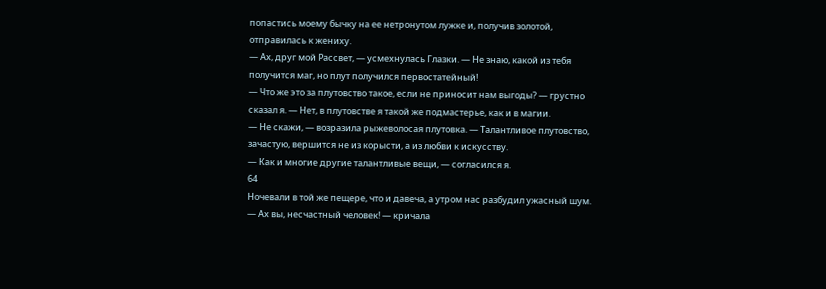попастись моему бычку на ее нетронутом лужке и, получив золотой, отправилась к жениху.
— Ах, друг мой Рассвет, — усмехнулась Глазки. — Не знаю, какой из тебя получится маг, но плут получился первостатейный!
— Что же это за плутовство такое, если не приносит нам выгоды? — грустно сказал я. — Нет, в плутовстве я такой же подмастерье, как и в магии.
— Не скажи, — возразила рыжеволосая плутовка. — Талантливое плутовство, зачастую, вершится не из корысти, а из любви к искусству.
— Как и многие другие талантливые вещи, — согласился я.
64
Ночевали в той же пещере, что и давеча, а утром нас разбудил ужасный шум.
— Ах вы, несчастный человек! — кричала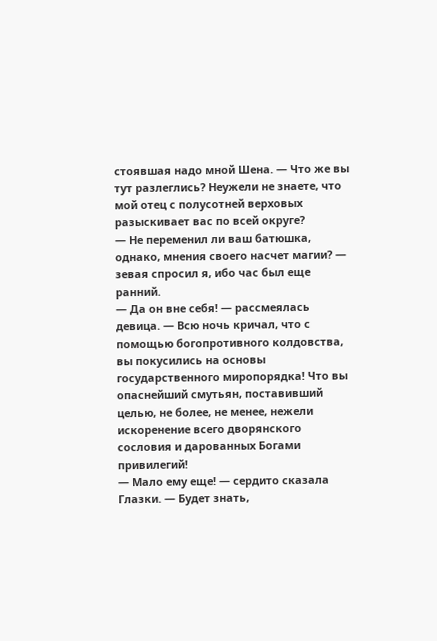стоявшая надо мной Шена. — Что же вы тут разлеглись? Неужели не знаете, что мой отец с полусотней верховых разыскивает вас по всей округе?
— Не переменил ли ваш батюшка, однако, мнения своего насчет магии? — зевая спросил я, ибо час был еще ранний.
— Да он вне себя! — рассмеялась девица. — Всю ночь кричал, что с помощью богопротивного колдовства, вы покусились на основы государственного миропорядка! Что вы опаснейший смутьян, поставивший целью, не более, не менее, нежели искоренение всего дворянского сословия и дарованных Богами привилегий!
— Мало ему еще! — сердито сказала Глазки. — Будет знать,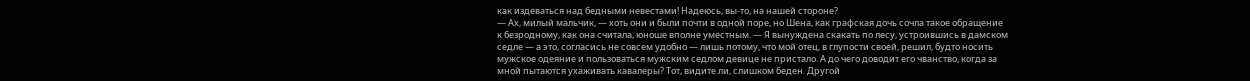как издеваться над бедными невестами! Надеюсь, вы-то, на нашей стороне?
— Ах, милый мальчик, — хоть они и были почти в одной поре, но Шена, как графская дочь сочла такое обращение к безродному, как она считала, юноше вполне уместным. — Я вынуждена скакать по лесу, устроившись в дамском седле — а это, согласись не совсем удобно — лишь потому, что мой отец, в глупости своей, решил, будто носить мужское одеяние и пользоваться мужским седлом девице не пристало. А до чего доводит его чванство, когда за мной пытаются ухаживать кавалеры? Тот, видите ли, слишком беден. Другой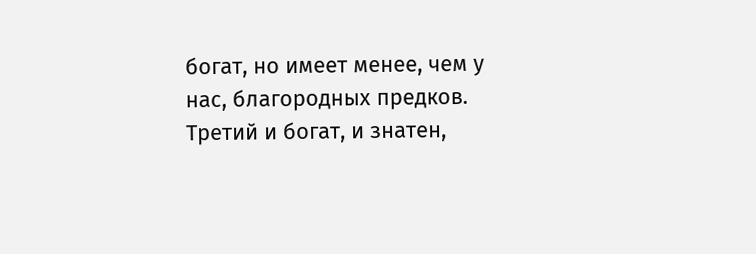богат, но имеет менее, чем у нас, благородных предков. Третий и богат, и знатен,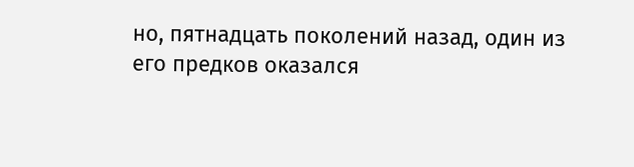но, пятнадцать поколений назад, один из его предков оказался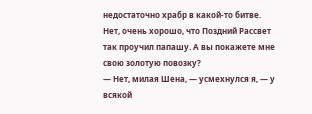недостаточно храбр в какой-то битве. Нет, очень хорошо, что Поздний Рассвет так проучил папашу. А вы покажете мне свою золотую повозку?
— Нет, милая Шена, — усмехнулся я, — у всякой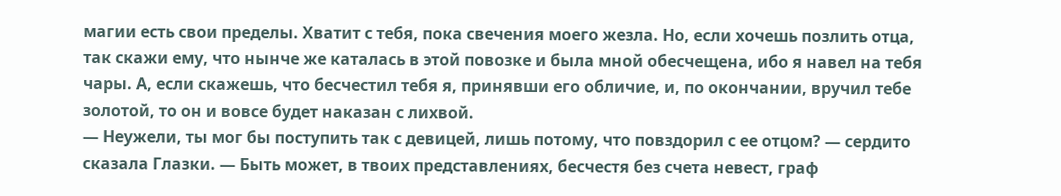магии есть свои пределы. Хватит с тебя, пока свечения моего жезла. Но, если хочешь позлить отца, так скажи ему, что нынче же каталась в этой повозке и была мной обесчещена, ибо я навел на тебя чары. А, если скажешь, что бесчестил тебя я, принявши его обличие, и, по окончании, вручил тебе золотой, то он и вовсе будет наказан с лихвой.
— Неужели, ты мог бы поступить так с девицей, лишь потому, что повздорил с ее отцом? — сердито сказала Глазки. — Быть может, в твоих представлениях, бесчестя без счета невест, граф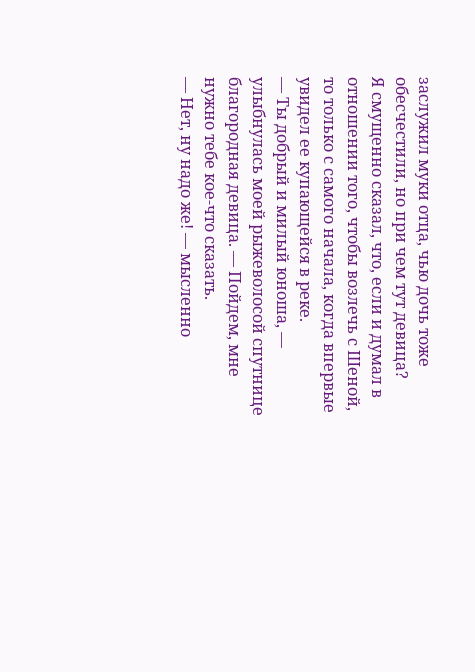заслужил муки отца, чью дочь тоже обесчестили, но при чем тут девица?
Я смущенно сказал, что, если и думал в отношении того, чтобы возлечь с Шеной, то только с самого начала, когда впервые увидел ее купающейся в реке.
— Ты добрый и милый юноша, — улыбнулась моей рыжеволосой спутнице благородная девица. — Пойдем, мне нужно тебе кое-что сказать.
— Нет, ну надо же! — мысленно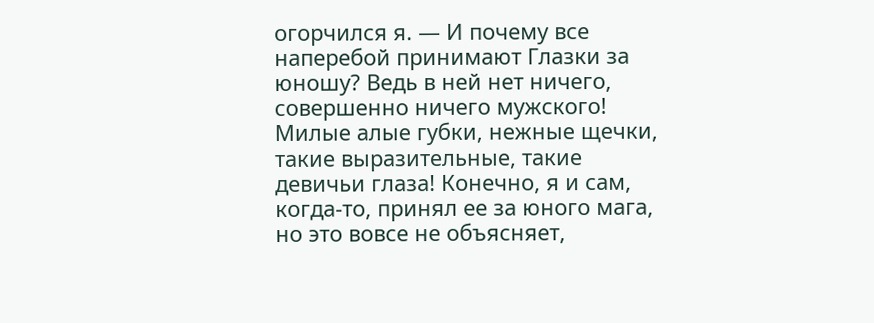огорчился я. — И почему все наперебой принимают Глазки за юношу? Ведь в ней нет ничего, совершенно ничего мужского! Милые алые губки, нежные щечки, такие выразительные, такие девичьи глаза! Конечно, я и сам, когда-то, принял ее за юного мага, но это вовсе не объясняет,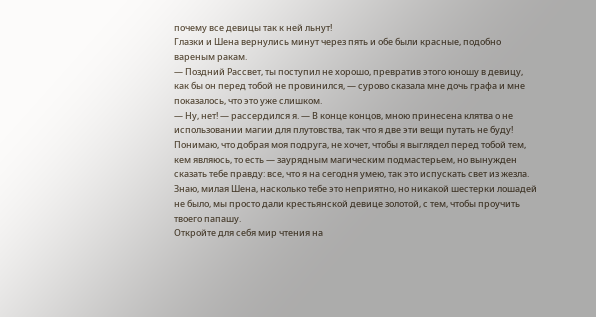почему все девицы так к ней льнут!
Глазки и Шена вернулись минут через пять и обе были красные, подобно вареным ракам.
— Поздний Рассвет, ты поступил не хорошо, превратив этого юношу в девицу, как бы он перед тобой не провинился, — сурово сказала мне дочь графа и мне показалось, что это уже слишком.
— Ну, нет! — рассердился я. — В конце концов, мною принесена клятва о не использовании магии для плутовства, так что я две эти вещи путать не буду! Понимаю, что добрая моя подруга, не хочет, чтобы я выглядел перед тобой тем, кем являюсь, то есть — заурядным магическим подмастерьем, но вынужден сказать тебе правду: все, что я на сегодня умею, так это испускать свет из жезла. Знаю, милая Шена, насколько тебе это неприятно, но никакой шестерки лошадей не было, мы просто дали крестьянской девице золотой, с тем, чтобы проучить твоего папашу.
Откройте для себя мир чтения на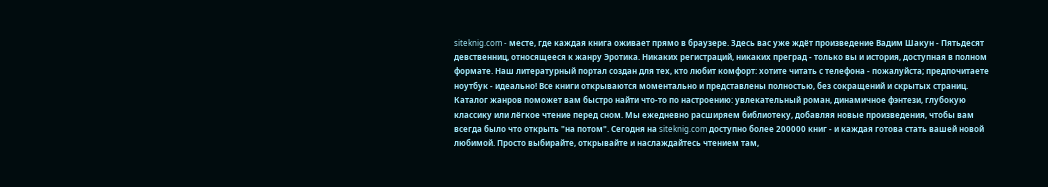siteknig.com - месте, где каждая книга оживает прямо в браузере. Здесь вас уже ждёт произведение Вадим Шакун - Пятьдесят девственниц, относящееся к жанру Эротика. Никаких регистраций, никаких преград - только вы и история, доступная в полном формате. Наш литературный портал создан для тех, кто любит комфорт: хотите читать с телефона - пожалуйста; предпочитаете ноутбук - идеально! Все книги открываются моментально и представлены полностью, без сокращений и скрытых страниц. Каталог жанров поможет вам быстро найти что-то по настроению: увлекательный роман, динамичное фэнтези, глубокую классику или лёгкое чтение перед сном. Мы ежедневно расширяем библиотеку, добавляя новые произведения, чтобы вам всегда было что открыть "на потом". Сегодня на siteknig.com доступно более 200000 книг - и каждая готова стать вашей новой любимой. Просто выбирайте, открывайте и наслаждайтесь чтением там,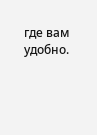где вам удобно.